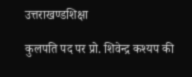उत्तराखण्डशिक्षा

कुलपति पद पर प्रो. शिवेन्द्र कश्यप की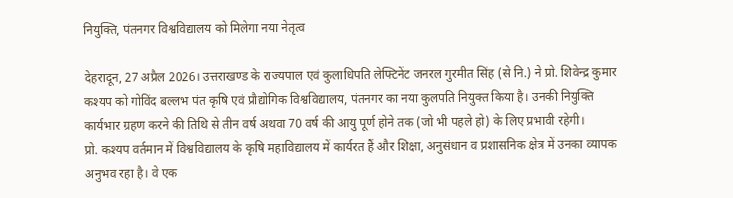नियुक्ति, पंतनगर विश्वविद्यालय को मिलेगा नया नेतृत्व

देहरादून, 27 अप्रैल 2026। उत्तराखण्ड के राज्यपाल एवं कुलाधिपति लेफ्टिनेंट जनरल गुरमीत सिंह (से नि.) ने प्रो. शिवेन्द्र कुमार कश्यप को गोविंद बल्लभ पंत कृषि एवं प्रौद्योगिक विश्वविद्यालय, पंतनगर का नया कुलपति नियुक्त किया है। उनकी नियुक्ति कार्यभार ग्रहण करने की तिथि से तीन वर्ष अथवा 70 वर्ष की आयु पूर्ण होने तक (जो भी पहले हो) के लिए प्रभावी रहेगी।
प्रो. कश्यप वर्तमान में विश्वविद्यालय के कृषि महाविद्यालय में कार्यरत हैं और शिक्षा, अनुसंधान व प्रशासनिक क्षेत्र में उनका व्यापक अनुभव रहा है। वे एक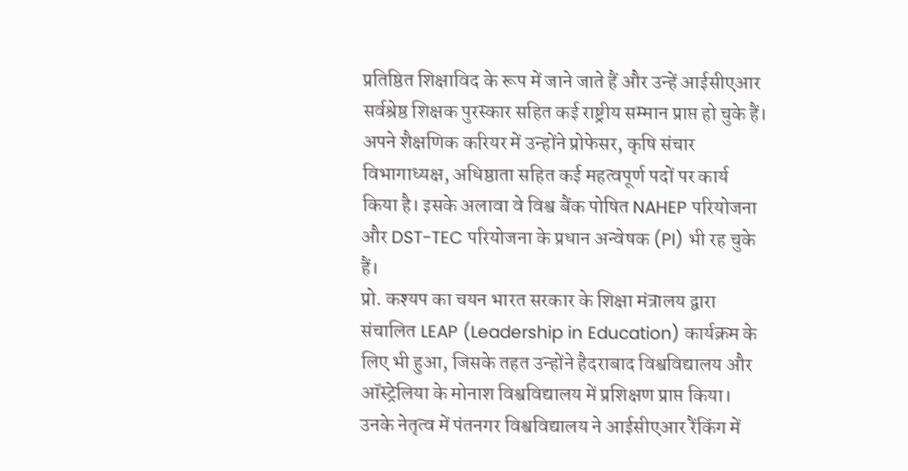प्रतिष्ठित शिक्षाविद के रूप में जाने जाते हैं और उन्हें आईसीएआर सर्वश्रेष्ठ शिक्षक पुरस्कार सहित कई राष्ट्रीय सम्मान प्राप्त हो चुके हैं।
अपने शैक्षणिक करियर में उन्होंने प्रोफेसर, कृषि संचार विभागाध्यक्ष, अधिष्ठाता सहित कई महत्वपूर्ण पदों पर कार्य किया है। इसके अलावा वे विश्व बैंक पोषित NAHEP परियोजना और DST-TEC परियोजना के प्रधान अन्वेषक (PI) भी रह चुके हैं।
प्रो. कश्यप का चयन भारत सरकार के शिक्षा मंत्रालय द्वारा संचालित LEAP (Leadership in Education) कार्यक्रम के लिए भी हुआ, जिसके तहत उन्होंने हैदराबाद विश्वविद्यालय और ऑस्ट्रेलिया के मोनाश विश्वविद्यालय में प्रशिक्षण प्राप्त किया।
उनके नेतृत्व में पंतनगर विश्वविद्यालय ने आईसीएआर रैंकिंग में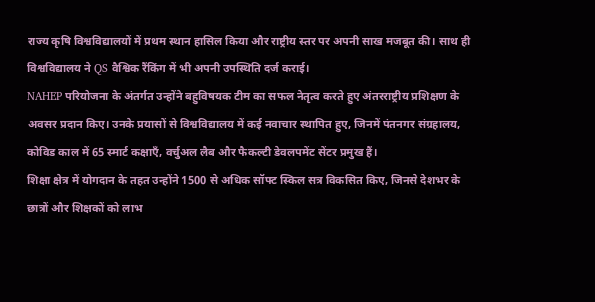राज्य कृषि विश्वविद्यालयों में प्रथम स्थान हासिल किया और राष्ट्रीय स्तर पर अपनी साख मजबूत की। साथ ही विश्वविद्यालय ने QS वैश्विक रैंकिंग में भी अपनी उपस्थिति दर्ज कराई।
NAHEP परियोजना के अंतर्गत उन्होंने बहुविषयक टीम का सफल नेतृत्व करते हुए अंतरराष्ट्रीय प्रशिक्षण के अवसर प्रदान किए। उनके प्रयासों से विश्वविद्यालय में कई नवाचार स्थापित हुए, जिनमें पंतनगर संग्रहालय, कोविड काल में 65 स्मार्ट कक्षाएँ, वर्चुअल लैब और फैकल्टी डेवलपमेंट सेंटर प्रमुख हैं।
शिक्षा क्षेत्र में योगदान के तहत उन्होंने 1500 से अधिक सॉफ्ट स्किल सत्र विकसित किए, जिनसे देशभर के छात्रों और शिक्षकों को लाभ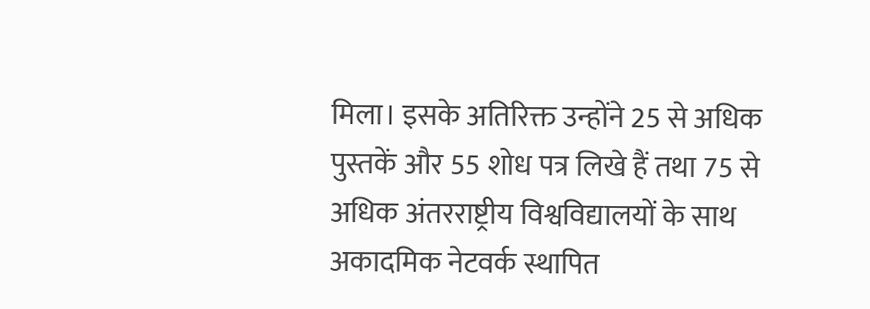मिला। इसके अतिरिक्त उन्होंने 25 से अधिक पुस्तकें और 55 शोध पत्र लिखे हैं तथा 75 से अधिक अंतरराष्ट्रीय विश्वविद्यालयों के साथ अकादमिक नेटवर्क स्थापित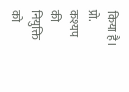किया है।
प्रो. कश्यप की नियुक्ति को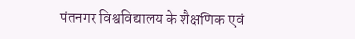पंतनगर विश्वविद्यालय के शैक्षणिक एवं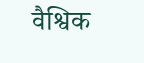वैश्विक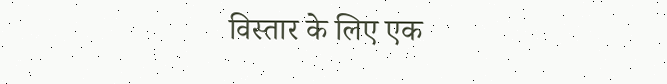विस्तार के लिए एक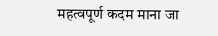महत्वपूर्ण कदम माना जा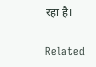रहा है।

Related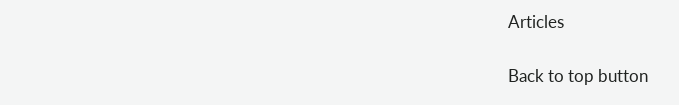Articles

Back to top button